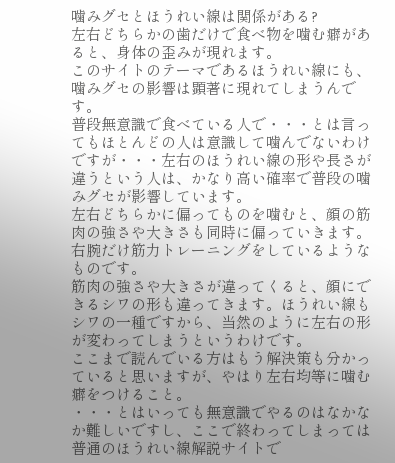噛みグセとほうれい線は関係がある?
左右どちらかの歯だけで食べ物を噛む癖があると、身体の歪みが現れます。
このサイトのテーマであるほうれい線にも、噛みグセの影響は顕著に現れてしまうんです。
普段無意識で食べている人で・・・とは言ってもほとんどの人は意識して噛んでないわけですが・・・左右のほうれい線の形や長さが違うという人は、かなり高い確率で普段の噛みグセが影響しています。
左右どちらかに偏ってものを噛むと、顔の筋肉の強さや大きさも同時に偏っていきます。右腕だけ筋力トレーニングをしているようなものです。
筋肉の強さや大きさが違ってくると、顔にできるシワの形も違ってきます。ほうれい線もシワの一種ですから、当然のように左右の形が変わってしまうというわけです。
ここまで読んでいる方はもう解決策も分かっていると思いますが、やはり左右均等に噛む癖をつけること。
・・・とはいっても無意識でやるのはなかなか難しいですし、ここで終わってしまっては普通のほうれい線解説サイトで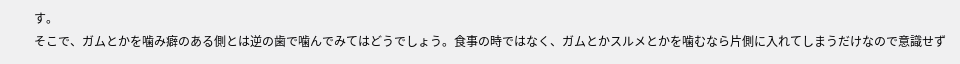す。
そこで、ガムとかを噛み癖のある側とは逆の歯で噛んでみてはどうでしょう。食事の時ではなく、ガムとかスルメとかを噛むなら片側に入れてしまうだけなので意識せず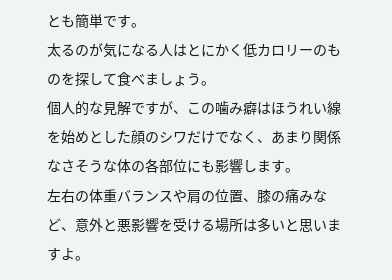とも簡単です。
太るのが気になる人はとにかく低カロリーのものを探して食べましょう。
個人的な見解ですが、この噛み癖はほうれい線を始めとした顔のシワだけでなく、あまり関係なさそうな体の各部位にも影響します。
左右の体重バランスや肩の位置、膝の痛みなど、意外と悪影響を受ける場所は多いと思いますよ。